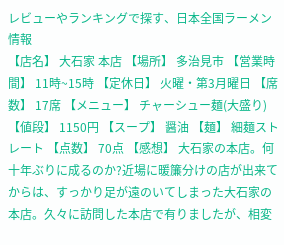レビューやランキングで探す、日本全国ラーメン情報
【店名】 大石家 本店 【場所】 多治見市 【営業時間】 11時~15時 【定休日】 火曜・第3月曜日 【席数】 17席 【メニュー】 チャーシュー麺(大盛り) 【値段】 1150円 【スープ】 醤油 【麺】 細麺ストレート 【点数】 70点 【感想】 大石家の本店。何十年ぶりに成るのか?近場に暖簾分けの店が出来てからは、すっかり足が遠のいてしまった大石家の本店。久々に訪問した本店で有りましたが、相変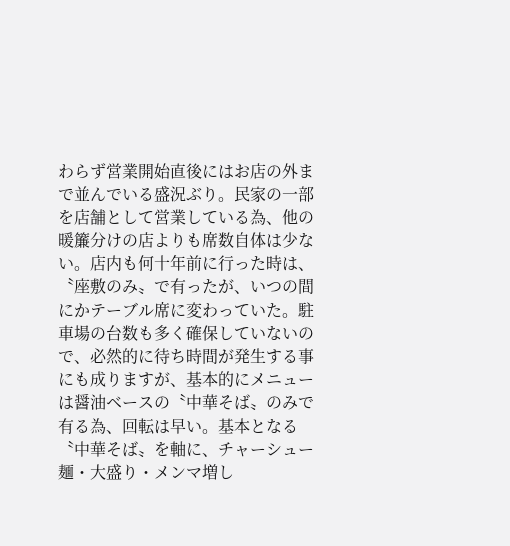わらず営業開始直後にはお店の外まで並んでいる盛況ぶり。民家の一部を店舗として営業している為、他の暖簾分けの店よりも席数自体は少ない。店内も何十年前に行った時は、〝座敷のみ〟で有ったが、いつの間にかテーブル席に変わっていた。駐車場の台数も多く確保していないので、必然的に待ち時間が発生する事にも成りますが、基本的にメニューは醤油ベースの〝中華そば〟のみで有る為、回転は早い。基本となる〝中華そば〟を軸に、チャーシュー麺・大盛り・メンマ増し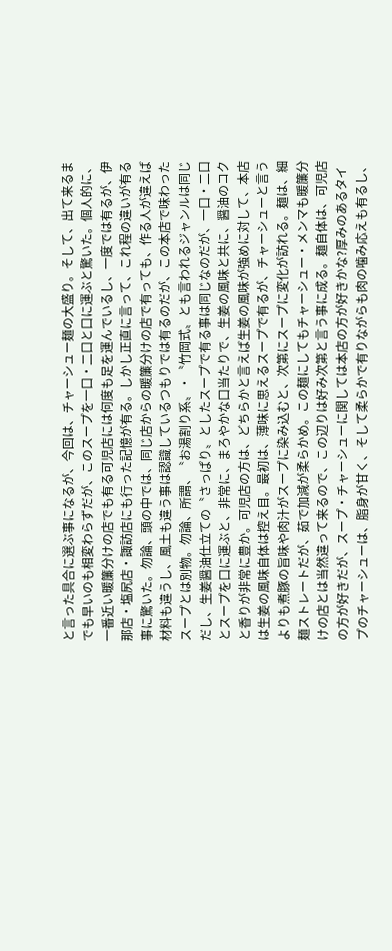と言った具合に選ぶ事になるが、今回は、チャーシュー麺の大盛り。そして、出て来るまでも早いのも相変わらずだが、このスープを一口・二口と口に運ぶと驚いた。個人的に、一番近い暖簾分けの店でも有る可児店には何度も足を運んでいるし、一度では有るが、伊那店・塩尻店・諏訪店にも行った記憶が有る。しかし正直に言って、これ程の違いが有る事に驚いた。勿論、頭の中では、同じ店からの暖簾分けの店で有っても、作る人が違えば材料も違うし、風土も違う事は認識しているつもりでは有るのだが、この本店で味わったスープとは別物。勿論、所謂、〝お湯割り系〟・〝竹岡式〟とも言われるジャンルは同じだし、生姜醤油仕立ての〝さっぱり〟としたスープで有る事は同じなのだが、一口・二口とスープを口に運ぶと、非常に、まろやかな口当たりで、生姜の風味と共に、醤油のコクと香りが非常に豊か。可児店の方は、どちらかと言えば生姜の風味が強めに対して、本店は生姜の風味自体は控え目。最初は、薄味に思えるスープで有るが、チャーシューと言うよりも煮豚の旨味や肉汁がスープに染み込むと、次第にスープに変化が訪れる。麺は、細麺ストレートだが、茹で加減が柔らかめ。この麺にしてもチャーシュー・メンマも暖簾分けの店とは当然違って来るので、この辺りは好み次第と言う事に成る。麺自体は、可児店の方が好きだが、スープ・チャーシューに関しては本店の方が好きかな?厚みのあるタイプのチャーシューは、脂身が甘く、そして柔らかで有りながらも肉の噛み応えも有るし、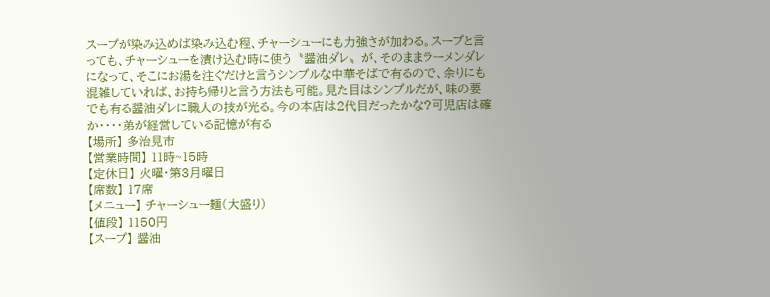スープが染み込めば染み込む程、チャーシューにも力強さが加わる。スープと言っても、チャーシューを漬け込む時に使う〝醤油ダレ〟が、そのままラーメンダレになって、そこにお湯を注ぐだけと言うシンプルな中華そばで有るので、余りにも混雑していれば、お持ち帰りと言う方法も可能。見た目はシンプルだが、味の要でも有る醤油ダレに職人の技が光る。今の本店は2代目だったかな?可児店は確か・・・・弟が経営している記憶が有る
【場所】 多治見市
【営業時間】 11時~15時
【定休日】 火曜・第3月曜日
【席数】 17席
【メニュー】 チャーシュー麺(大盛り)
【値段】 1150円
【スープ】 醤油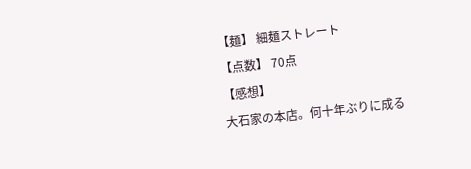【麺】 細麺ストレート
【点数】 70点
【感想】
大石家の本店。何十年ぶりに成る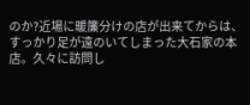のか?近場に暖簾分けの店が出来てからは、すっかり足が遠のいてしまった大石家の本店。久々に訪問し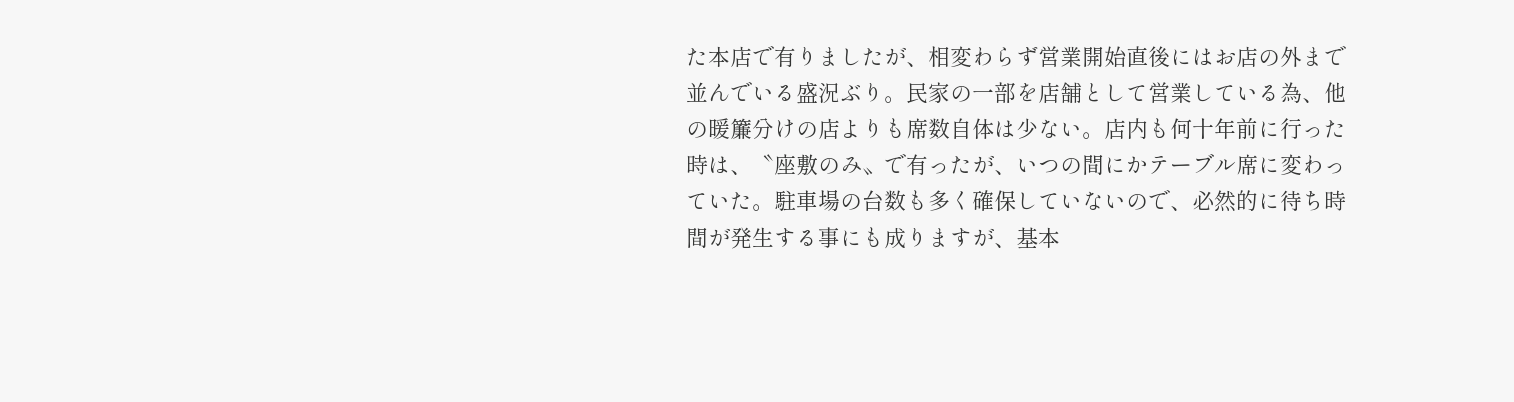た本店で有りましたが、相変わらず営業開始直後にはお店の外まで並んでいる盛況ぶり。民家の一部を店舗として営業している為、他の暖簾分けの店よりも席数自体は少ない。店内も何十年前に行った時は、〝座敷のみ〟で有ったが、いつの間にかテーブル席に変わっていた。駐車場の台数も多く確保していないので、必然的に待ち時間が発生する事にも成りますが、基本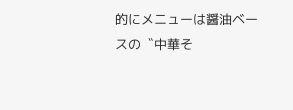的にメニューは醤油ベースの〝中華そ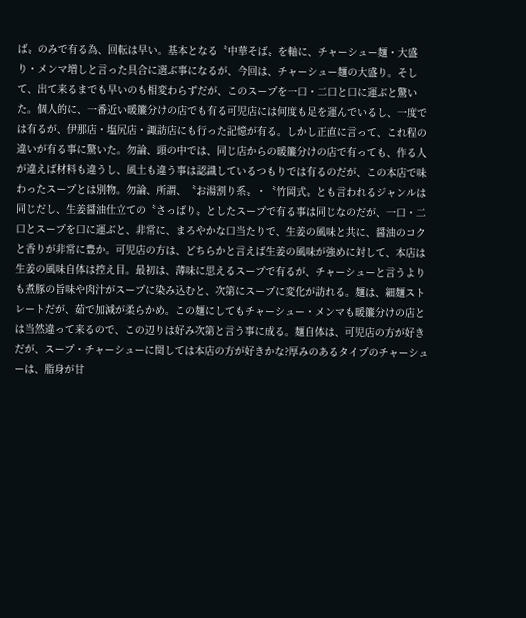ば〟のみで有る為、回転は早い。基本となる〝中華そば〟を軸に、チャーシュー麺・大盛り・メンマ増しと言った具合に選ぶ事になるが、今回は、チャーシュー麺の大盛り。そして、出て来るまでも早いのも相変わらずだが、このスープを一口・二口と口に運ぶと驚いた。個人的に、一番近い暖簾分けの店でも有る可児店には何度も足を運んでいるし、一度では有るが、伊那店・塩尻店・諏訪店にも行った記憶が有る。しかし正直に言って、これ程の違いが有る事に驚いた。勿論、頭の中では、同じ店からの暖簾分けの店で有っても、作る人が違えば材料も違うし、風土も違う事は認識しているつもりでは有るのだが、この本店で味わったスープとは別物。勿論、所謂、〝お湯割り系〟・〝竹岡式〟とも言われるジャンルは同じだし、生姜醤油仕立ての〝さっぱり〟としたスープで有る事は同じなのだが、一口・二口とスープを口に運ぶと、非常に、まろやかな口当たりで、生姜の風味と共に、醤油のコクと香りが非常に豊か。可児店の方は、どちらかと言えば生姜の風味が強めに対して、本店は生姜の風味自体は控え目。最初は、薄味に思えるスープで有るが、チャーシューと言うよりも煮豚の旨味や肉汁がスープに染み込むと、次第にスープに変化が訪れる。麺は、細麺ストレートだが、茹で加減が柔らかめ。この麺にしてもチャーシュー・メンマも暖簾分けの店とは当然違って来るので、この辺りは好み次第と言う事に成る。麺自体は、可児店の方が好きだが、スープ・チャーシューに関しては本店の方が好きかな?厚みのあるタイプのチャーシューは、脂身が甘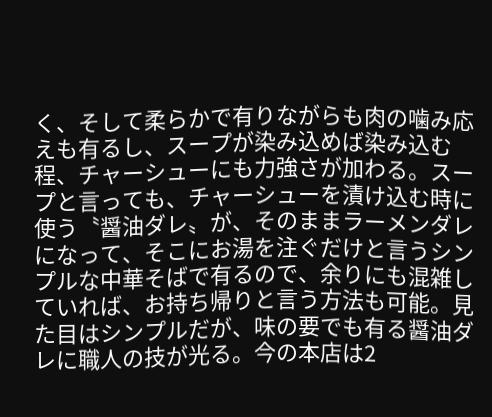く、そして柔らかで有りながらも肉の噛み応えも有るし、スープが染み込めば染み込む程、チャーシューにも力強さが加わる。スープと言っても、チャーシューを漬け込む時に使う〝醤油ダレ〟が、そのままラーメンダレになって、そこにお湯を注ぐだけと言うシンプルな中華そばで有るので、余りにも混雑していれば、お持ち帰りと言う方法も可能。見た目はシンプルだが、味の要でも有る醤油ダレに職人の技が光る。今の本店は2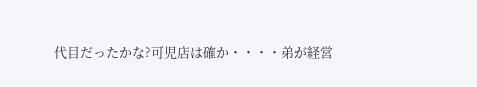代目だったかな?可児店は確か・・・・弟が経営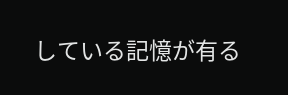している記憶が有る